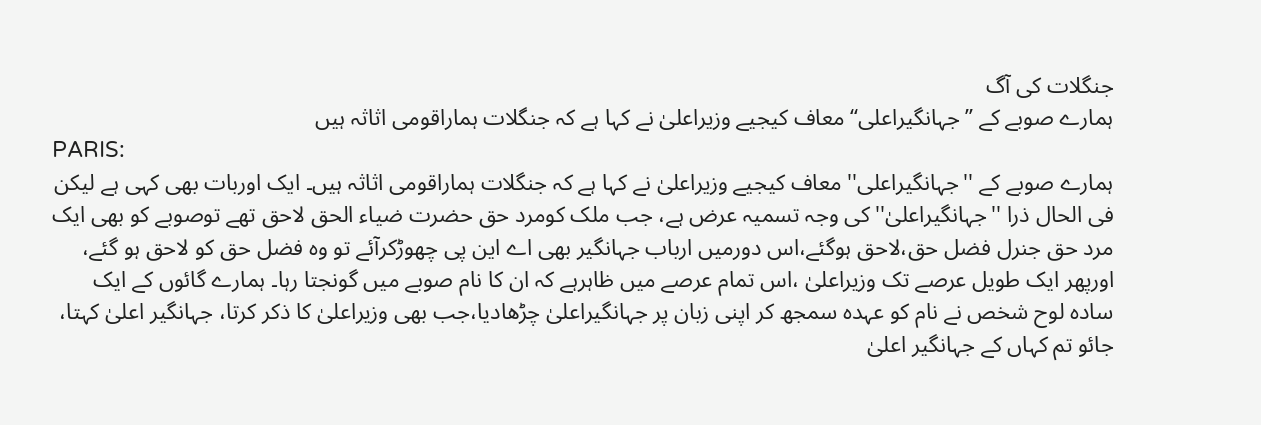جنگلات کی آگ
ہمارے صوبے کے ’’جہانگیراعلی‘‘ معاف کیجیے وزیراعلیٰ نے کہا ہے کہ جنگلات ہماراقومی اثاثہ ہیں
PARIS:
ہمارے صوبے کے ''جہانگیراعلی'' معاف کیجیے وزیراعلیٰ نے کہا ہے کہ جنگلات ہماراقومی اثاثہ ہیں۔ ایک اوربات بھی کہی ہے لیکن فی الحال ذرا ''جہانگیراعلیٰ'' کی وجہ تسمیہ عرض ہے، جب ملک کومرد حق حضرت ضیاء الحق لاحق تھے توصوبے کو بھی ایک مرد حق جنرل فضل حق،لاحق ہوگئے،اس دورمیں ارباب جہانگیر بھی اے این پی چھوڑکرآئے تو وہ فضل حق کو لاحق ہو گئے، اورپھر ایک طویل عرصے تک وزیراعلیٰ ،اس تمام عرصے میں ظاہرہے کہ ان کا نام صوبے میں گونجتا رہا۔ ہمارے گائوں کے ایک سادہ لوح شخص نے نام کو عہدہ سمجھ کر اپنی زبان پر جہانگیراعلیٰ چڑھادیا،جب بھی وزیراعلیٰ کا ذکر کرتا، جہانگیر اعلیٰ کہتا، جائو تم کہاں کے جہانگیر اعلیٰ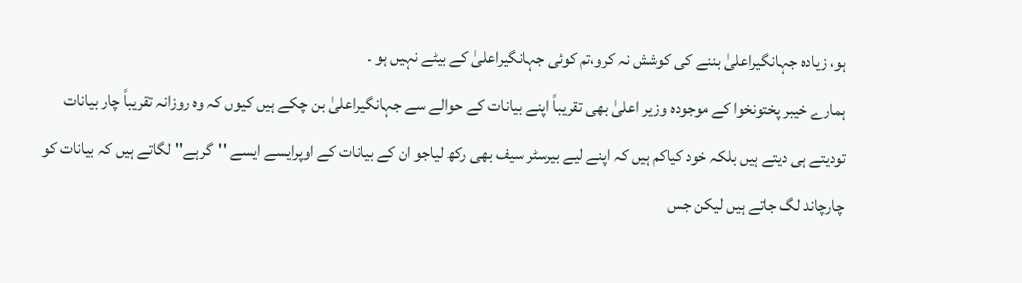ہو، زیادہ جہانگیراعلیٰ بننے کی کوشش نہ کرو،تم کوئی جہانگیراعلیٰ کے بیٹے نہیں ہو ۔
ہمارے خیبر پختونخوا کے موجودہ وزیر اعلیٰ بھی تقریباً اپنے بیانات کے حوالے سے جہانگیراعلیٰ بن چکے ہیں کیوں کہ وہ روزانہ تقریباً چار بیانات تودیتے ہی دیتے ہیں بلکہ خود کیاکم ہیں کہ اپنے لیے بیرسٹر سیف بھی رکھ لیاجو ان کے بیانات کے اوپرایسے ایسے ''گرہے'' لگاتے ہیں کہ بیانات کو چارچاند لگ جاتے ہیں لیکن جس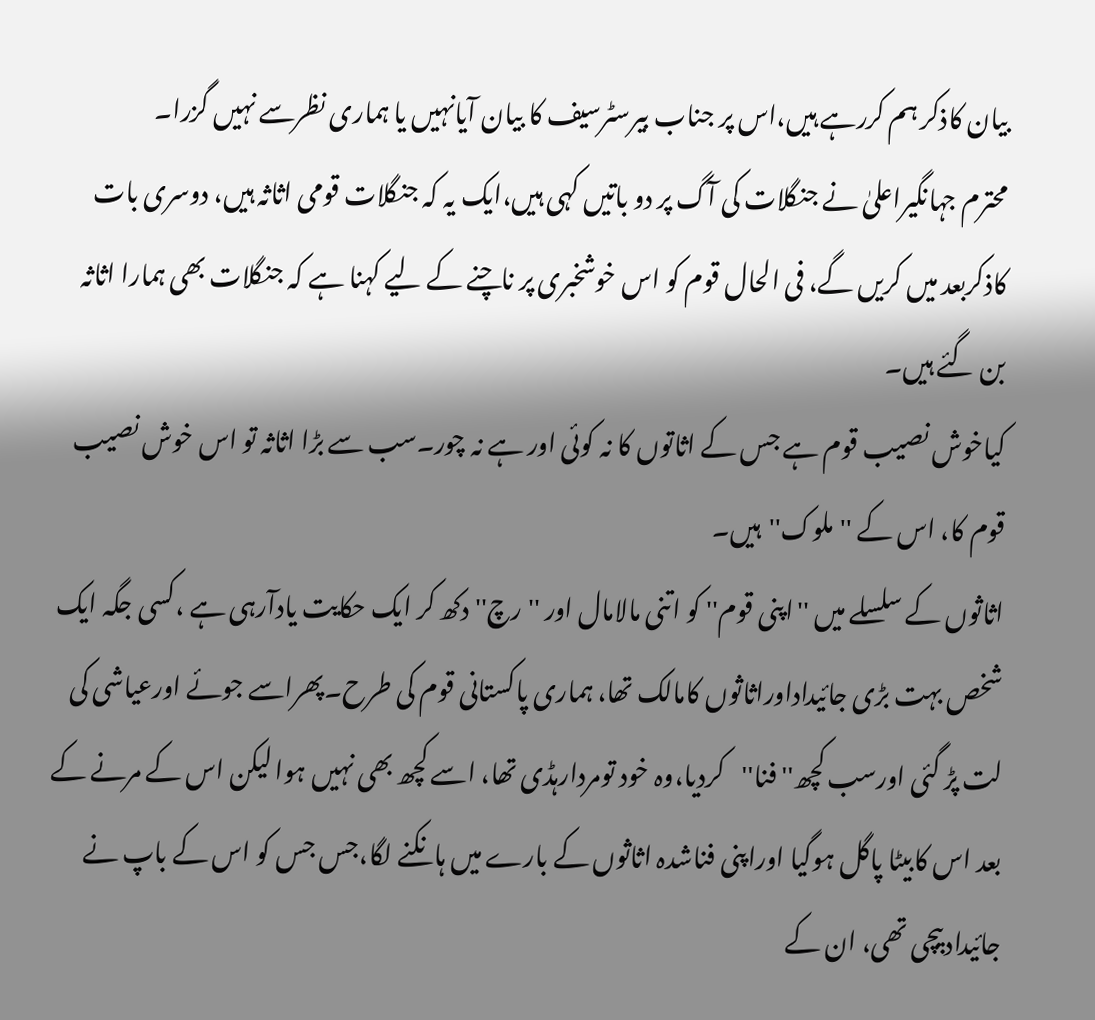بیان کاذکر ہم کررہے ہیں،اس پر جناب بیرسٹرسیف کا بیان آیانہیں یا ہماری نظرسے نہیں گزرا۔
محترم جہانگیراعلیٰ نے جنگلات کی آگ پر دو باتیں کہی ہیں،ایک یہ کہ جنگلات قومی اثاثہ ہیں، دوسری بات کاذکربعد میں کریں گے، فی الحال قوم کو اس خوشخبری پر ناچنے کے لیے کہنا ہے کہ جنگلات بھی ہمارا اثاثہ بن گئے ہیں۔
کیاخوش نصیب قوم ہے جس کے اثاتوں کا نہ کوئی اور ہے نہ چور۔سب سے بڑا اثاثہ تو اس خوش نصیب قوم کا، اس کے ''ملوک''ہیں۔
اثاثوں کے سلسلے میں ''اپنی قوم'' کو اتنی مالامال اور ''رچ''دکھ کر ایک حکایت یادآرہی ہے ،کسی جگہ ایک شخص بہت بڑی جائیداداوراثاثوں کامالک تھا، ہماری پاکستانی قوم کی طرح۔پھراسے جوئے اورعیاشی کی لت پڑ گئی اورسب کچھ'' فنا''کردیا،وہ خود تومردارہڈی تھا، اسے کچھ بھی نہیں ہوا لیکن اس کے مرنے کے بعد اس کابیٹا پاگل ہوگیا اوراپنی فناشدہ اثاثوں کے بارے میں ہانکنے لگا،جس جس کو اس کے باپ نے جائیدادبیچی تھی، ان کے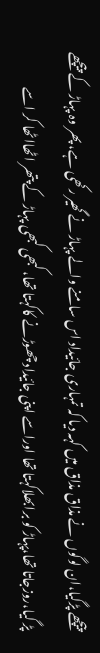پیچھے پڑگیا،ان لوگوں نے مذاق مذاق میں کہہ دیا کہ تمہاری جائیداد اس سامنے والے پہاڑ نے گھیر رکھی ہے، پھر وہ پہاڑ کے پیچھے پڑ گیا،روزجاتا تھا،پہاڑ کو برابھلاکہتا تھا اوراسے اپنی جائیداد چھوڑنے کاکہتا تھا، کبھی کبھی پہاڑ کے پتھر اٹھااٹھا کر اسے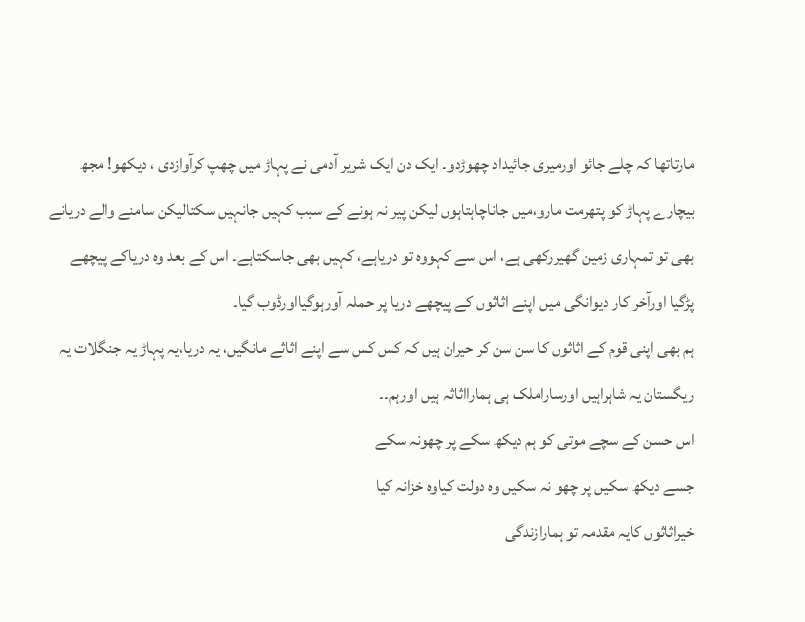مارتاتھا کہ چلے جائو اورمیری جائیداد چھوڑدو۔ ایک دن ایک شریر آدمی نے پہاڑ میں چھپ کرآوازدی ، دیکھو! مجھ بیچارے پہاڑ کو پتھرمت مارو،میں جاناچاہتاہوں لیکن پیر نہ ہونے کے سبب کہیں جانہیں سکتالیکن سامنے والے دریانے بھی تو تمہاری زمین گھیررکھی ہے، اس سے کہووہ تو دریاہے، کہیں بھی جاسکتاہے۔ اس کے بعد وہ دریاکے پیچھے پڑگیا اورآخر کار دیوانگی میں اپنے اثاثوں کے پیچھے دریا پر حملہ آورہوگیااورڈوب گیا۔
ہم بھی اپنی قوم کے اثاثوں کا سن سن کر حیران ہیں کہ کس کس سے اپنے اثاثے مانگیں، یہ دریا،یہ پہاڑ یہ جنگلات یہ ریگستان یہ شاہراہیں اورساراملک ہی ہمارااثاثہ ہیں اورہم۔۔
اس حسن کے سچے موتی کو ہم دیکھ سکے پر چھونہ سکے
جسے دیکھ سکیں پر چھو نہ سکیں وہ دولت کیاوہ خزانہ کیا
خیراثاثوں کایہ مقدمہ تو ہمارازندگی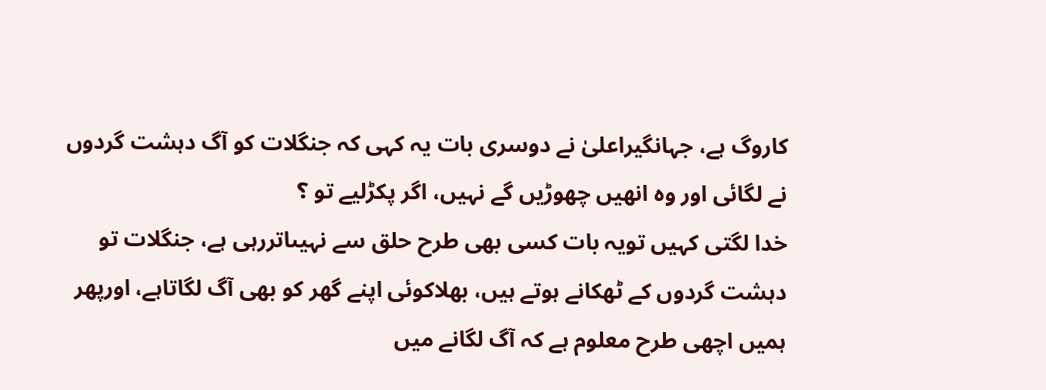کاروگ ہے، جہانگیراعلیٰ نے دوسری بات یہ کہی کہ جنگلات کو آگ دہشت گردوں نے لگائی اور وہ انھیں چھوڑیں گے نہیں، اگر پکڑلیے تو ؟
خدا لگتی کہیں تویہ بات کسی بھی طرح حلق سے نہیںاتررہی ہے، جنگلات تو دہشت گردوں کے ٹھکانے ہوتے ہیں، بھلاکوئی اپنے گھر کو بھی آگ لگاتاہے، اورپھر ہمیں اچھی طرح معلوم ہے کہ آگ لگانے میں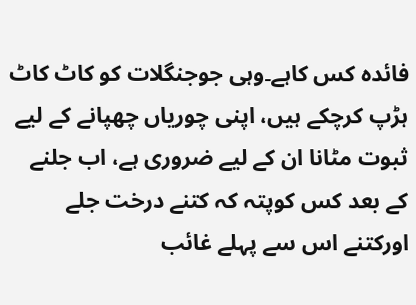فائدہ کس کاہے۔وہی جوجنگلات کو کاٹ کاٹ ہڑپ کرچکے ہیں، اپنی چوریاں چھپانے کے لیے ثبوت مٹانا ان کے لیے ضروری ہے، اب جلنے کے بعد کس کوپتہ کہ کتنے درخت جلے اورکتنے اس سے پہلے غائب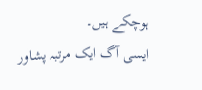ہوچکے ہیں۔
ایسی آگ ایک مرتبہ پشاور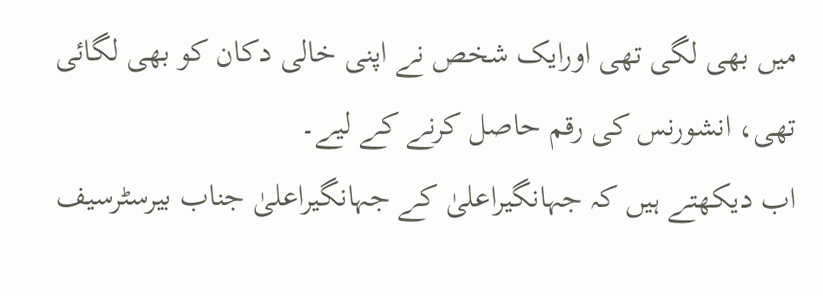میں بھی لگی تھی اورایک شخص نے اپنی خالی دکان کو بھی لگائی تھی، انشورنس کی رقم حاصل کرنے کے لیے۔
اب دیکھتے ہیں کہ جہانگیراعلیٰ کے جہانگیراعلیٰ جناب بیرسٹرسیف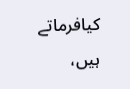کیافرماتے ہیں،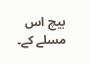بیچ اس مسلے کے۔